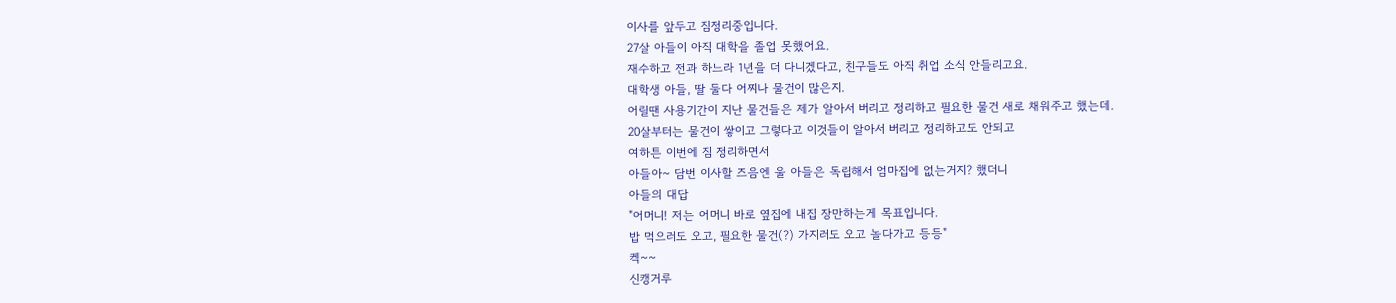이사를 앞두고 짐정리중입니다.
27살 아들이 아직 대학을 졸업 못했어요.
재수하고 전과 하느라 1년을 더 다니겠다고, 친구들도 아직 취업 소식 안들리고요.
대학생 아들, 딸 둘다 어찌나 물건이 많은지.
어릴땐 사용기간이 지난 물건들은 제가 알아서 버리고 정리하고 필요한 물건 새로 채워주고 했는데.
20살부터는 물건이 쌓이고 그렇다고 이것들이 알아서 버리고 정리하고도 안되고
여하튼 이번에 짐 정리하면서
아들아~ 담번 이사할 즈음엔 울 아들은 독립해서 엄마집에 없는거지? 했더니
아들의 대답
"어머니! 저는 어머니 바로 옆집에 내집 장만하는게 목표입니다.
밥 먹으러도 오고, 필요한 물건(?) 가지러도 오고 놀다가고 등등"
켁~~
신캥거루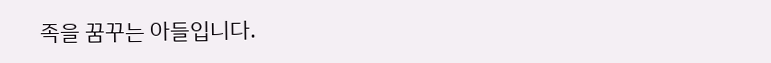족을 꿈꾸는 아들입니다.